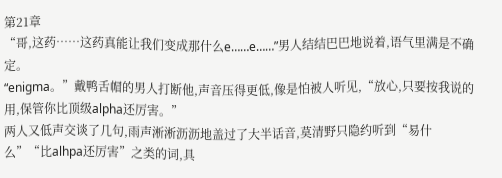第21章
“哥,这药……这药真能让我们变成那什么e……e……”男人结结巴巴地说着,语气里满是不确定。
“enigma。”戴鸭舌帽的男人打断他,声音压得更低,像是怕被人听见,“放心,只要按我说的用,保管你比顶级alpha还厉害。”
两人又低声交谈了几句,雨声淅淅沥沥地盖过了大半话音,莫清野只隐约听到“易什么”“比alhpa还厉害”之类的词,具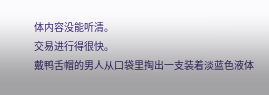体内容没能听清。
交易进行得很快。
戴鸭舌帽的男人从口袋里掏出一支装着淡蓝色液体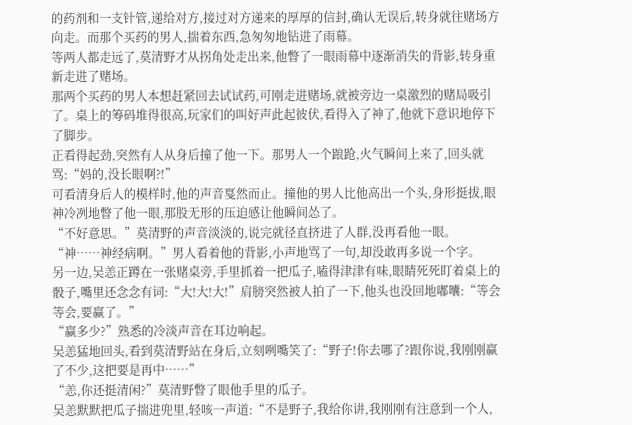的药剂和一支针管,递给对方,接过对方递来的厚厚的信封,确认无误后,转身就往赌场方向走。而那个买药的男人,揣着东西,急匆匆地钻进了雨幕。
等两人都走远了,莫清野才从拐角处走出来,他瞥了一眼雨幕中逐渐消失的背影,转身重新走进了赌场。
那两个买药的男人本想赶紧回去试试药,可刚走进赌场,就被旁边一桌激烈的赌局吸引了。桌上的筹码堆得很高,玩家们的叫好声此起彼伏,看得入了神了,他就下意识地停下了脚步。
正看得起劲,突然有人从身后撞了他一下。那男人一个踉跄,火气瞬间上来了,回头就骂:“妈的,没长眼啊?!”
可看清身后人的模样时,他的声音戛然而止。撞他的男人比他高出一个头,身形挺拔,眼神冷冽地瞥了他一眼,那股无形的压迫感让他瞬间怂了。
“不好意思。”莫清野的声音淡淡的,说完就径直挤进了人群,没再看他一眼。
“神……神经病啊。”男人看着他的背影,小声地骂了一句,却没敢再多说一个字。
另一边,吴恙正蹲在一张赌桌旁,手里抓着一把瓜子,嗑得津津有味,眼睛死死盯着桌上的骰子,嘴里还念念有词:“大!大!大!”肩膀突然被人拍了一下,他头也没回地嘟囔:“等会等会,要赢了。”
“赢多少?”熟悉的冷淡声音在耳边响起。
吴恙猛地回头,看到莫清野站在身后,立刻咧嘴笑了:“野子!你去哪了?跟你说,我刚刚赢了不少,这把要是再中……”
“恙,你还挺清闲?”莫清野瞥了眼他手里的瓜子。
吴恙默默把瓜子揣进兜里,轻咳一声道:“不是野子,我给你讲,我刚刚有注意到一个人,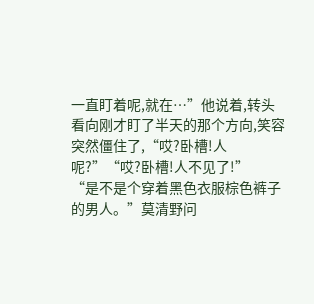一直盯着呢,就在…”他说着,转头看向刚才盯了半天的那个方向,笑容突然僵住了,“哎?卧槽!人呢?”“哎?卧槽!人不见了!”
“是不是个穿着黑色衣服棕色裤子的男人。”莫清野问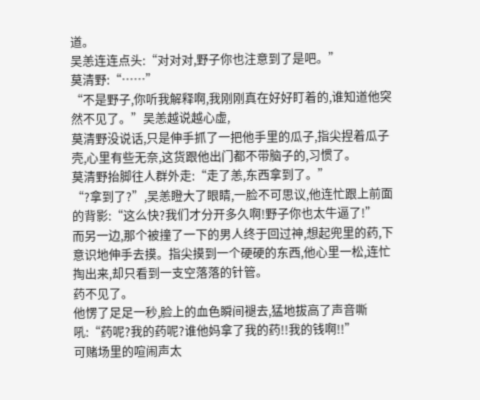道。
吴恙连连点头:“对对对,野子你也注意到了是吧。”
莫清野:“……”
“不是野子,你听我解释啊,我刚刚真在好好盯着的,谁知道他突然不见了。”吴恙越说越心虚,
莫清野没说话,只是伸手抓了一把他手里的瓜子,指尖捏着瓜子壳,心里有些无奈,这货跟他出门都不带脑子的,习惯了。
莫清野抬脚往人群外走:“走了恙,东西拿到了。”
“?拿到了?”,吴恙瞪大了眼睛,一脸不可思议,他连忙跟上前面的背影:“这么快?我们才分开多久啊!野子你也太牛逼了!”
而另一边,那个被撞了一下的男人终于回过神,想起兜里的药,下意识地伸手去摸。指尖摸到一个硬硬的东西,他心里一松,连忙掏出来,却只看到一支空落落的针管。
药不见了。
他愣了足足一秒,脸上的血色瞬间褪去,猛地拔高了声音嘶吼:“药呢?我的药呢?谁他妈拿了我的药!!我的钱啊!!”
可赌场里的喧闹声太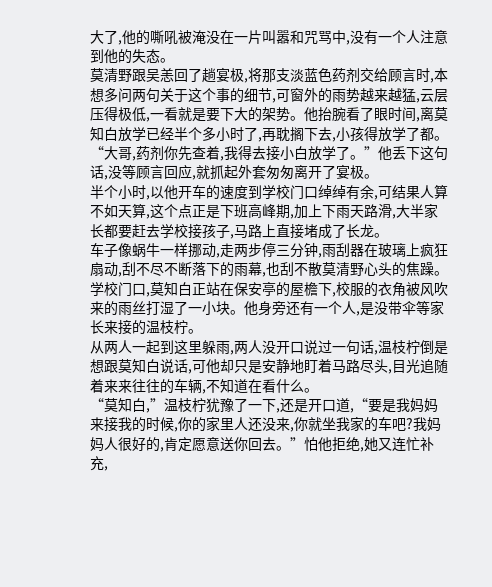大了,他的嘶吼被淹没在一片叫嚣和咒骂中,没有一个人注意到他的失态。
莫清野跟吴恙回了趟宴极,将那支淡蓝色药剂交给顾言时,本想多问两句关于这个事的细节,可窗外的雨势越来越猛,云层压得极低,一看就是要下大的架势。他抬腕看了眼时间,离莫知白放学已经半个多小时了,再耽搁下去,小孩得放学了都。
“大哥,药剂你先查着,我得去接小白放学了。”他丢下这句话,没等顾言回应,就抓起外套匆匆离开了宴极。
半个小时,以他开车的速度到学校门口绰绰有余,可结果人算不如天算,这个点正是下班高峰期,加上下雨天路滑,大半家长都要赶去学校接孩子,马路上直接堵成了长龙。
车子像蜗牛一样挪动,走两步停三分钟,雨刮器在玻璃上疯狂扇动,刮不尽不断落下的雨幕,也刮不散莫清野心头的焦躁。
学校门口,莫知白正站在保安亭的屋檐下,校服的衣角被风吹来的雨丝打湿了一小块。他身旁还有一个人,是没带伞等家长来接的温枝柠。
从两人一起到这里躲雨,两人没开口说过一句话,温枝柠倒是想跟莫知白说话,可他却只是安静地盯着马路尽头,目光追随着来来往往的车辆,不知道在看什么。
“莫知白,”温枝柠犹豫了一下,还是开口道,“要是我妈妈来接我的时候,你的家里人还没来,你就坐我家的车吧?我妈妈人很好的,肯定愿意送你回去。”怕他拒绝,她又连忙补充,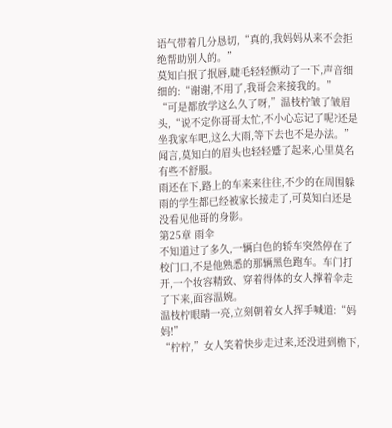语气带着几分恳切,“真的,我妈妈从来不会拒绝帮助别人的。”
莫知白抿了抿唇,睫毛轻轻颤动了一下,声音细细的:“谢谢,不用了,我哥会来接我的。”
“可是都放学这么久了呀,”温枝柠皱了皱眉头,“说不定你哥哥太忙,不小心忘记了呢?还是坐我家车吧,这么大雨,等下去也不是办法。”
闻言,莫知白的眉头也轻轻蹙了起来,心里莫名有些不舒服。
雨还在下,路上的车来来往往,不少的在周围躲雨的学生都已经被家长接走了,可莫知白还是没看见他哥的身影。
第25章 雨伞
不知道过了多久,一辆白色的轿车突然停在了校门口,不是他熟悉的那辆黑色跑车。车门打开,一个妆容精致、穿着得体的女人撑着伞走了下来,面容温婉。
温枝柠眼睛一亮,立刻朝着女人挥手喊道:“妈妈!”
“柠柠,”女人笑着快步走过来,还没进到檐下,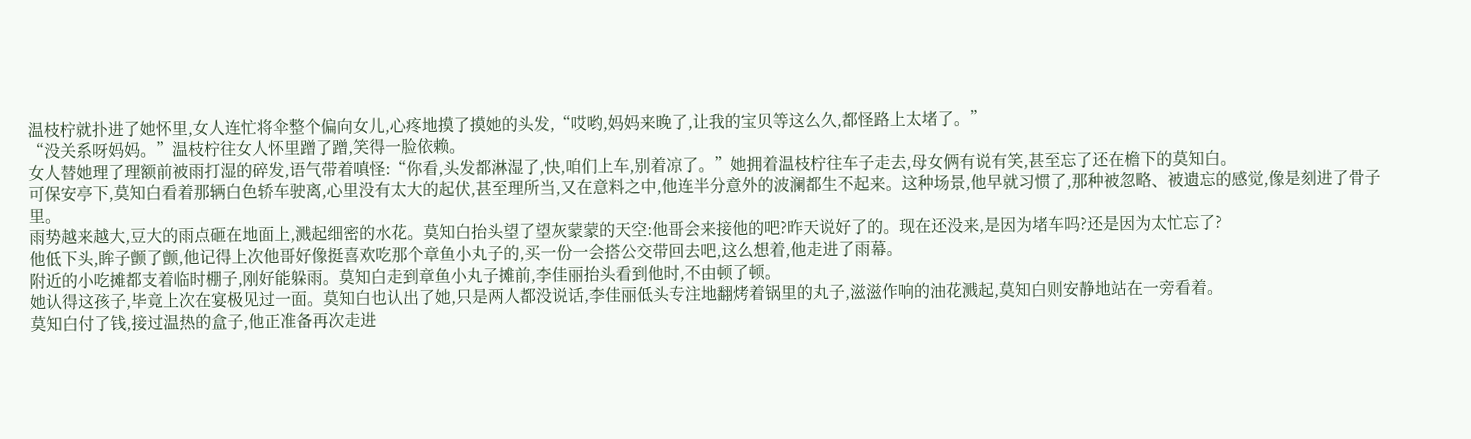温枝柠就扑进了她怀里,女人连忙将伞整个偏向女儿,心疼地摸了摸她的头发,“哎哟,妈妈来晚了,让我的宝贝等这么久,都怪路上太堵了。”
“没关系呀妈妈。”温枝柠往女人怀里蹭了蹭,笑得一脸依赖。
女人替她理了理额前被雨打湿的碎发,语气带着嗔怪:“你看,头发都淋湿了,快,咱们上车,别着凉了。”她拥着温枝柠往车子走去,母女俩有说有笑,甚至忘了还在檐下的莫知白。
可保安亭下,莫知白看着那辆白色轿车驶离,心里没有太大的起伏,甚至理所当,又在意料之中,他连半分意外的波澜都生不起来。这种场景,他早就习惯了,那种被忽略、被遗忘的感觉,像是刻进了骨子里。
雨势越来越大,豆大的雨点砸在地面上,溅起细密的水花。莫知白抬头望了望灰蒙蒙的天空:他哥会来接他的吧?昨天说好了的。现在还没来,是因为堵车吗?还是因为太忙忘了?
他低下头,眸子颤了颤,他记得上次他哥好像挺喜欢吃那个章鱼小丸子的,买一份一会搭公交带回去吧,这么想着,他走进了雨幕。
附近的小吃摊都支着临时棚子,刚好能躲雨。莫知白走到章鱼小丸子摊前,李佳丽抬头看到他时,不由顿了顿。
她认得这孩子,毕竟上次在宴极见过一面。莫知白也认出了她,只是两人都没说话,李佳丽低头专注地翻烤着锅里的丸子,滋滋作响的油花溅起,莫知白则安静地站在一旁看着。
莫知白付了钱,接过温热的盒子,他正准备再次走进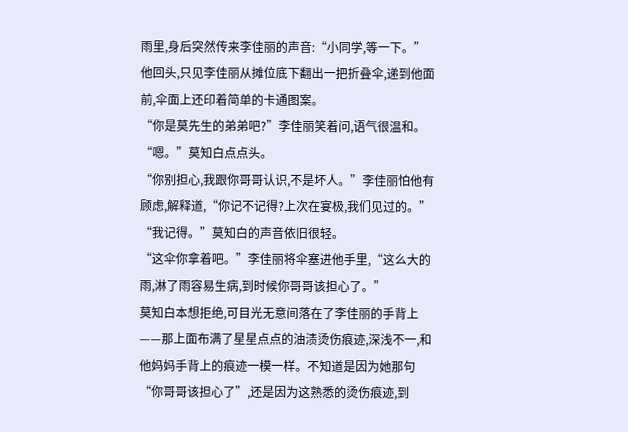雨里,身后突然传来李佳丽的声音:“小同学,等一下。”
他回头,只见李佳丽从摊位底下翻出一把折叠伞,递到他面前,伞面上还印着简单的卡通图案。
“你是莫先生的弟弟吧?”李佳丽笑着问,语气很温和。
“嗯。”莫知白点点头。
“你别担心,我跟你哥哥认识,不是坏人。”李佳丽怕他有顾虑,解释道,“你记不记得?上次在宴极,我们见过的。”
“我记得。”莫知白的声音依旧很轻。
“这伞你拿着吧。”李佳丽将伞塞进他手里,“这么大的雨,淋了雨容易生病,到时候你哥哥该担心了。”
莫知白本想拒绝,可目光无意间落在了李佳丽的手背上——那上面布满了星星点点的油渍烫伤痕迹,深浅不一,和他妈妈手背上的痕迹一模一样。不知道是因为她那句“你哥哥该担心了”,还是因为这熟悉的烫伤痕迹,到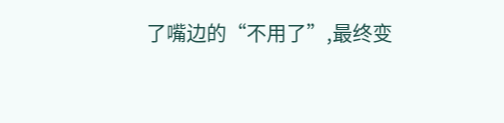了嘴边的“不用了”,最终变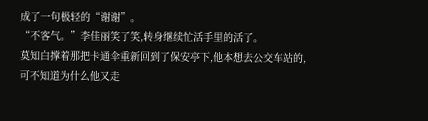成了一句极轻的“谢谢”。
“不客气。”李佳丽笑了笑,转身继续忙活手里的活了。
莫知白撑着那把卡通伞重新回到了保安亭下,他本想去公交车站的,可不知道为什么他又走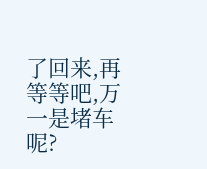了回来,再等等吧,万一是堵车呢?